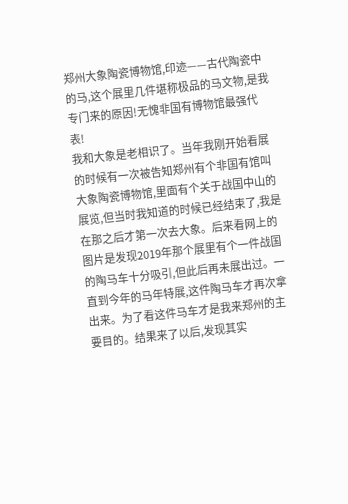郑州大象陶瓷博物馆,印迹——古代陶瓷中的马,这个展里几件堪称极品的马文物,是我专门来的原因!无愧非国有博物馆最强代表!
我和大象是老相识了。当年我刚开始看展的时候有一次被告知郑州有个非国有馆叫大象陶瓷博物馆,里面有个关于战国中山的展览,但当时我知道的时候已经结束了,我是在那之后才第一次去大象。后来看网上的图片是发现2019年那个展里有个一件战国的陶马车十分吸引,但此后再未展出过。一直到今年的马年特展,这件陶马车才再次拿出来。为了看这件马车才是我来郑州的主要目的。结果来了以后,发现其实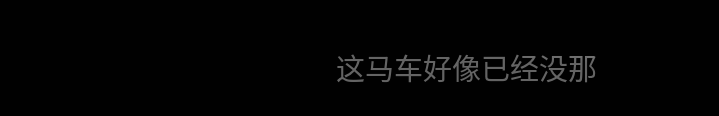这马车好像已经没那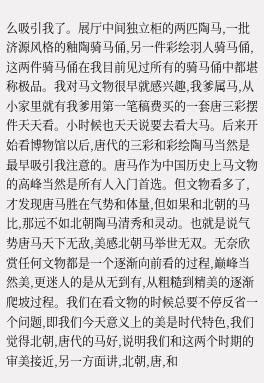么吸引我了。展厅中间独立柜的两匹陶马,一批济源风格的釉陶骑马俑,另一件彩绘羽人骑马俑,这两件骑马俑在我目前见过所有的骑马俑中都堪称极品。我对马文物很早就感兴趣,我爹属马,从小家里就有我爹用第一笔稿费买的一套唐三彩摆件天天看。小时候也天天说要去看大马。后来开始看博物馆以后,唐代的三彩和彩绘陶马当然是最早吸引我注意的。唐马作为中国历史上马文物的高峰当然是所有人入门首选。但文物看多了,才发现唐马胜在气势和体量,但如果和北朝的马比,那远不如北朝陶马清秀和灵动。也就是说气势唐马天下无敌,美感北朝马举世无双。无奈欣赏任何文物都是一个逐渐向前看的过程,巅峰当然美,更迷人的是从无到有,从粗糙到精美的逐渐爬坡过程。我们在看文物的时候总要不停反省一个问题,即我们今天意义上的美是时代特色,我们觉得北朝,唐代的马好,说明我们和这两个时期的审美接近,另一方面讲,北朝,唐,和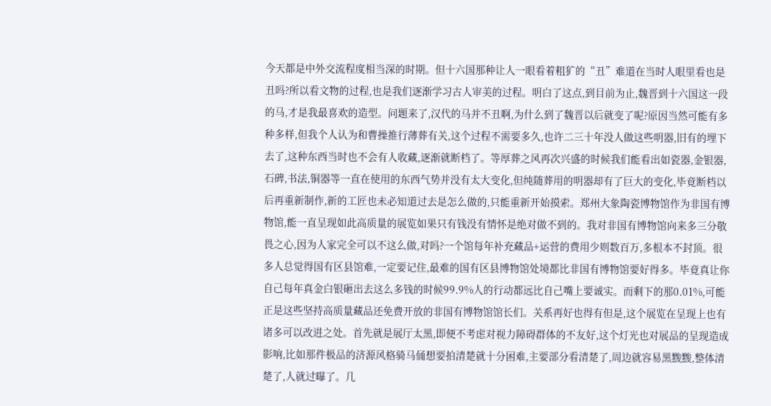今天都是中外交流程度相当深的时期。但十六国那种让人一眼看着粗犷的“丑”难道在当时人眼里看也是丑吗?所以看文物的过程,也是我们逐渐学习古人审美的过程。明白了这点,到目前为止,魏晋到十六国这一段的马,才是我最喜欢的造型。问题来了,汉代的马并不丑啊,为什么到了魏晋以后就变了呢?原因当然可能有多种多样,但我个人认为和曹操推行薄葬有关,这个过程不需要多久,也许二三十年没人做这些明器,旧有的埋下去了,这种东西当时也不会有人收藏,逐渐就断档了。等厚葬之风再次兴盛的时候我们能看出如瓷器,金银器,石碑,书法,铜器等一直在使用的东西气势并没有太大变化,但纯随葬用的明器却有了巨大的变化,毕竟断档以后再重新制作,新的工匠也未必知道过去是怎么做的,只能重新开始摸索。郑州大象陶瓷博物馆作为非国有博物馆,能一直呈现如此高质量的展览如果只有钱没有情怀是绝对做不到的。我对非国有博物馆向来多三分敬畏之心,因为人家完全可以不这么做,对吗?一个馆每年补充藏品+运营的费用少则数百万,多根本不封顶。很多人总觉得国有区县馆难,一定要记住,最难的国有区县博物馆处境都比非国有博物馆要好得多。毕竟真让你自己每年真金白银砸出去这么多钱的时候99.9%人的行动都远比自己嘴上要诚实。而剩下的那0.01%,可能正是这些坚持高质量藏品还免费开放的非国有博物馆馆长们。关系再好也得有但是,这个展览在呈现上也有诸多可以改进之处。首先就是展厅太黑,即便不考虑对视力障碍群体的不友好,这个灯光也对展品的呈现造成影响,比如那件极品的济源风格骑马俑想要拍清楚就十分困难,主要部分看清楚了,周边就容易黑黢黢,整体清楚了,人就过曝了。几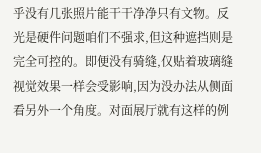乎没有几张照片能干干净净只有文物。反光是硬件问题咱们不强求,但这种遮挡则是完全可控的。即便没有骑缝,仅贴着玻璃缝视觉效果一样会受影响,因为没办法从侧面看另外一个角度。对面展厅就有这样的例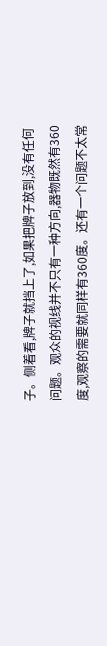子。侧着看,牌子就挡上了,如果把牌子放到,没有任何问题。观众的视线并不只有一种方向,器物既然有360度,观察的需要就同样有360度。还有一个问题不太常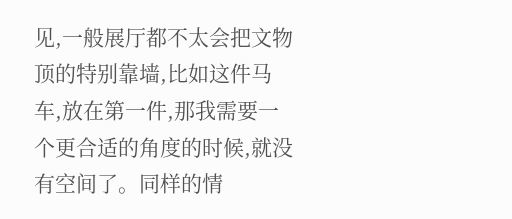见,一般展厅都不太会把文物顶的特别靠墙,比如这件马车,放在第一件,那我需要一个更合适的角度的时候,就没有空间了。同样的情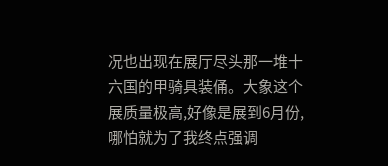况也出现在展厅尽头那一堆十六国的甲骑具装俑。大象这个展质量极高,好像是展到6月份,哪怕就为了我终点强调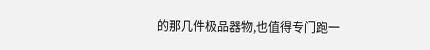的那几件极品器物,也值得专门跑一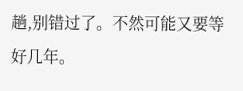趟,别错过了。不然可能又要等好几年。